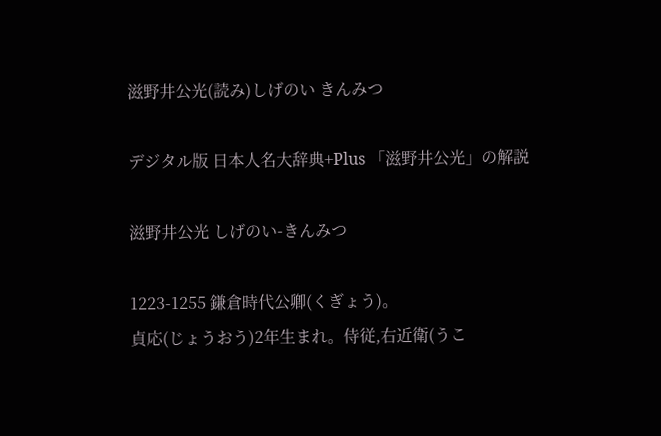滋野井公光(読み)しげのい きんみつ

デジタル版 日本人名大辞典+Plus 「滋野井公光」の解説

滋野井公光 しげのい-きんみつ

1223-1255 鎌倉時代公卿(くぎょう)。
貞応(じょうおう)2年生まれ。侍従,右近衛(うこ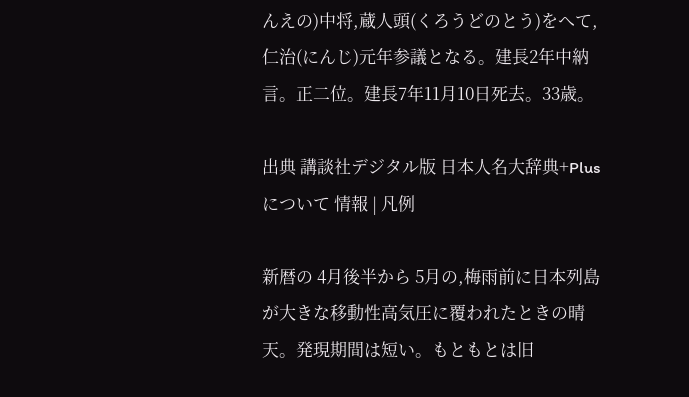んえの)中将,蔵人頭(くろうどのとう)をへて,仁治(にんじ)元年参議となる。建長2年中納言。正二位。建長7年11月10日死去。33歳。

出典 講談社デジタル版 日本人名大辞典+Plusについて 情報 | 凡例

新暦の 4月後半から 5月の,梅雨前に日本列島が大きな移動性高気圧に覆われたときの晴天。発現期間は短い。もともとは旧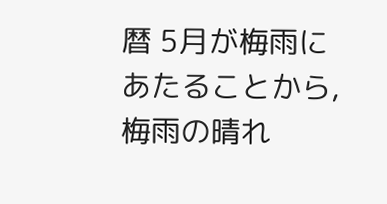暦 5月が梅雨にあたることから,梅雨の晴れ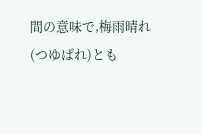間の意味で,梅雨晴れ(つゆばれ)とも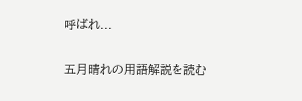呼ばれ...

五月晴れの用語解説を読む